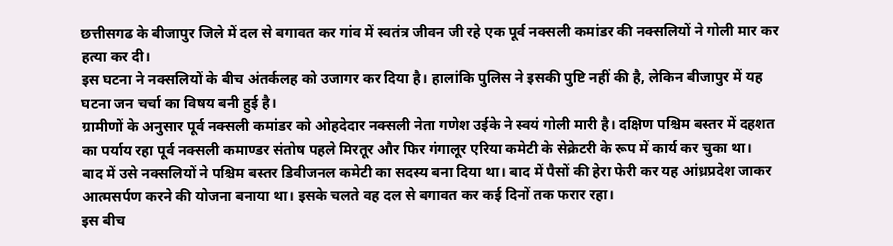छत्तीसगढ के बीजापुर जिले में दल से बगावत कर गांव में स्वतंत्र जीवन जी रहे एक पूर्व नक्सली कमांडर की नक्सलियों ने गोली मार कर हत्या कर दी।
इस घटना ने नक्सलियों के बीच अंतर्कलह को उजागर कर दिया है। हालांकि पुलिस ने इसकी पुष्टि नहीं की है, लेकिन बीजापुर में यह घटना जन चर्चा का विषय बनी हुई है।
ग्रामीणों के अनुसार पूर्व नक्सली कमांडर को ओहदेदार नक्सली नेता गणेश उईके ने स्वयं गोली मारी है। दक्षिण पश्चिम बस्तर में दहशत का पर्याय रहा पूर्व नक्सली कमाण्डर संतोष पहले मिरतूर और फिर गंगालूर एरिया कमेटी के सेक्रेटरी के रूप में कार्य कर चुका था।
बाद में उसे नक्सलियों ने पश्चिम बस्तर डिवीजनल कमेटी का सदस्य बना दिया था। बाद में पैसों की हेरा फेरी कर यह आंध्रप्रदेश जाकर आत्मसर्पण करने की योजना बनाया था। इसके चलते वह दल से बगावत कर कई दिनों तक फरार रहा।
इस बीच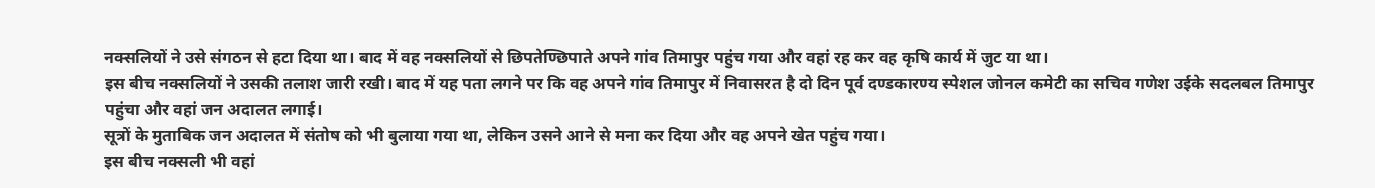नक्सलियों ने उसे संगठन से हटा दिया था। बाद में वह नक्सलियों से छिपतेण्छिपाते अपने गांव तिमापुर पहुंच गया और वहां रह कर वह कृषि कार्य में जुट या था।
इस बीच नक्सलियों ने उसकी तलाश जारी रखी। बाद में यह पता लगने पर कि वह अपने गांव तिमापुर में निवासरत है दो दिन पूर्व दण्डकारण्य स्पेशल जोनल कमेटी का सचिव गणेश उईके सदलबल तिमापुर पहुंचा और वहां जन अदालत लगाई।
सूत्रों के मुताबिक जन अदालत में संतोष को भी बुलाया गया था, लेकिन उसने आने से मना कर दिया और वह अपने खेत पहुंच गया।
इस बीच नक्सली भी वहां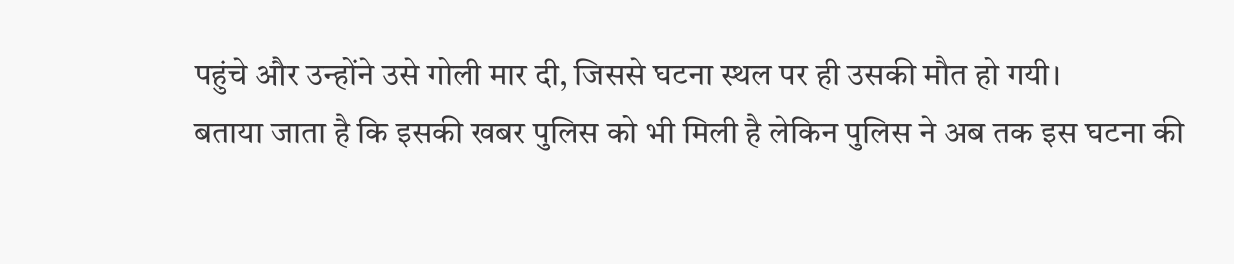पहुंचे और उन्होंने उसे गोली मार दी, जिससे घटना स्थल पर ही उसकी मौत हो गयी।
बताया जाता है कि इसकी खबर पुलिस को भी मिली है लेकिन पुलिस ने अब तक इस घटना की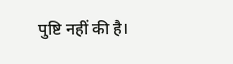पुष्टि नहीं की है।